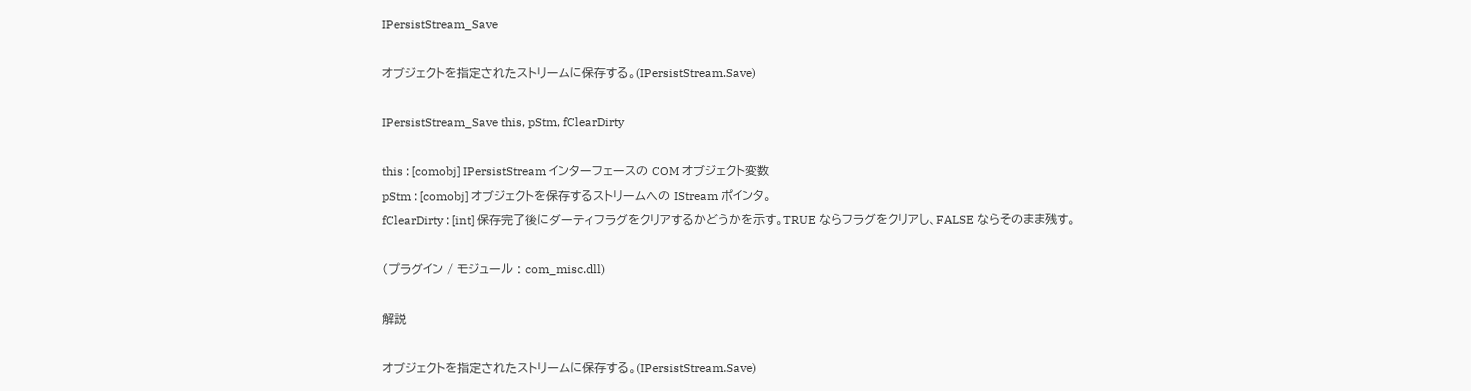IPersistStream_Save

オブジェクトを指定されたストリームに保存する。(IPersistStream.Save)

IPersistStream_Save this, pStm, fClearDirty

this : [comobj] IPersistStream インターフェースの COM オブジェクト変数
pStm : [comobj] オブジェクトを保存するストリームへの IStream ポインタ。
fClearDirty : [int] 保存完了後にダーティフラグをクリアするかどうかを示す。TRUE ならフラグをクリアし、FALSE ならそのまま残す。

(プラグイン / モジュール : com_misc.dll)

解説

オブジェクトを指定されたストリームに保存する。(IPersistStream.Save)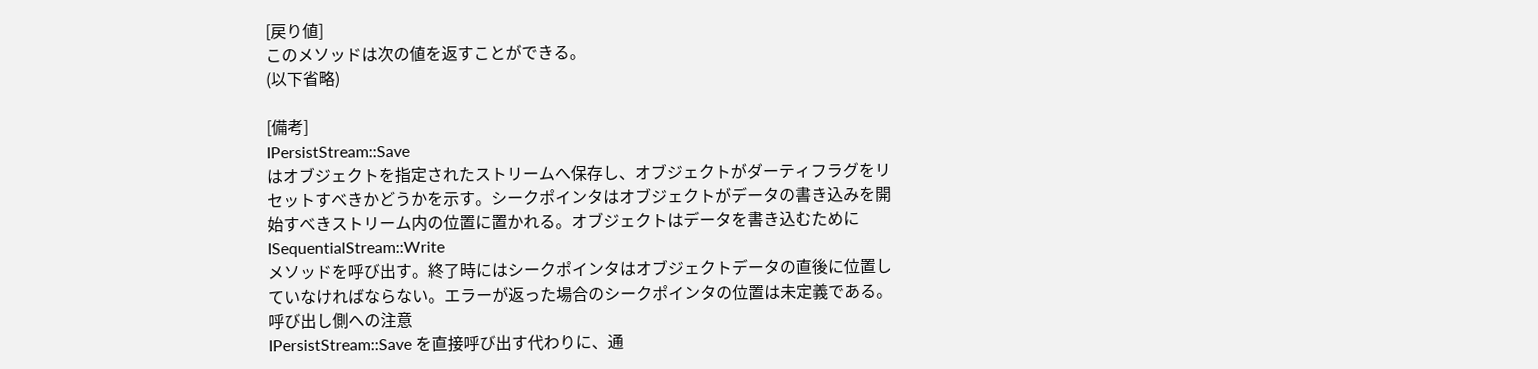[戻り値]
このメソッドは次の値を返すことができる。
(以下省略)

[備考]
IPersistStream::Save
はオブジェクトを指定されたストリームへ保存し、オブジェクトがダーティフラグをリセットすべきかどうかを示す。シークポインタはオブジェクトがデータの書き込みを開始すべきストリーム内の位置に置かれる。オブジェクトはデータを書き込むために
ISequentialStream::Write
メソッドを呼び出す。終了時にはシークポインタはオブジェクトデータの直後に位置していなければならない。エラーが返った場合のシークポインタの位置は未定義である。呼び出し側への注意
IPersistStream::Save を直接呼び出す代わりに、通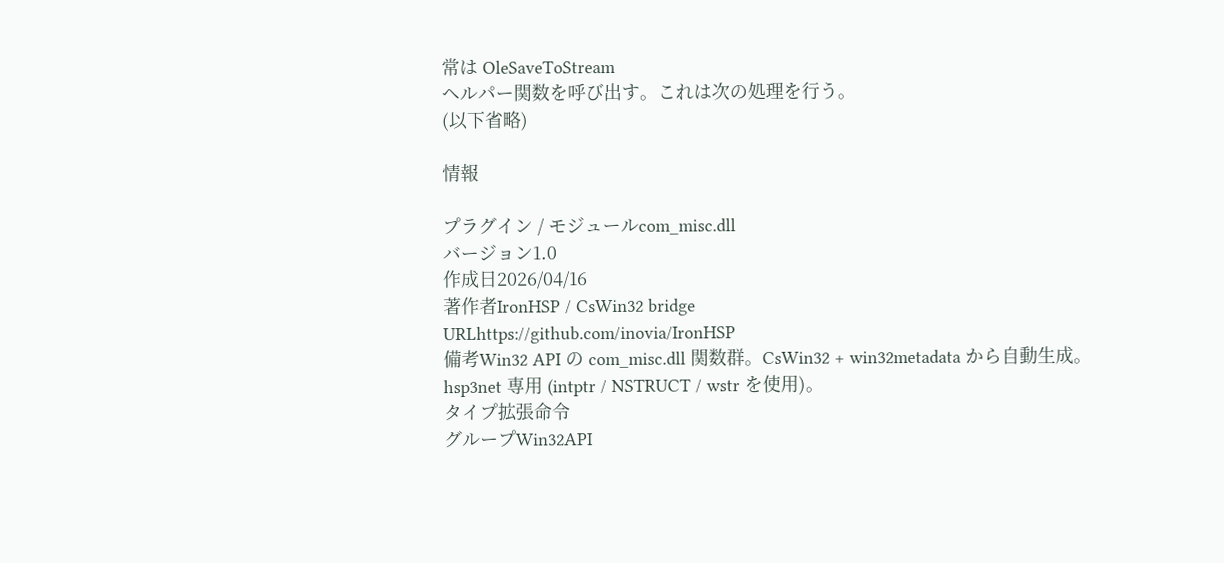常は OleSaveToStream
ヘルパー関数を呼び出す。これは次の処理を行う。
(以下省略)

情報

プラグイン / モジュールcom_misc.dll
バージョン1.0
作成日2026/04/16
著作者IronHSP / CsWin32 bridge
URLhttps://github.com/inovia/IronHSP
備考Win32 API の com_misc.dll 関数群。CsWin32 + win32metadata から自動生成。
hsp3net 専用 (intptr / NSTRUCT / wstr を使用)。
タイプ拡張命令
グループWin32API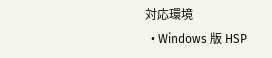対応環境
  • Windows 版 HSP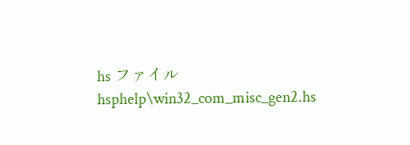hs ファイルhsphelp\win32_com_misc_gen2.hs